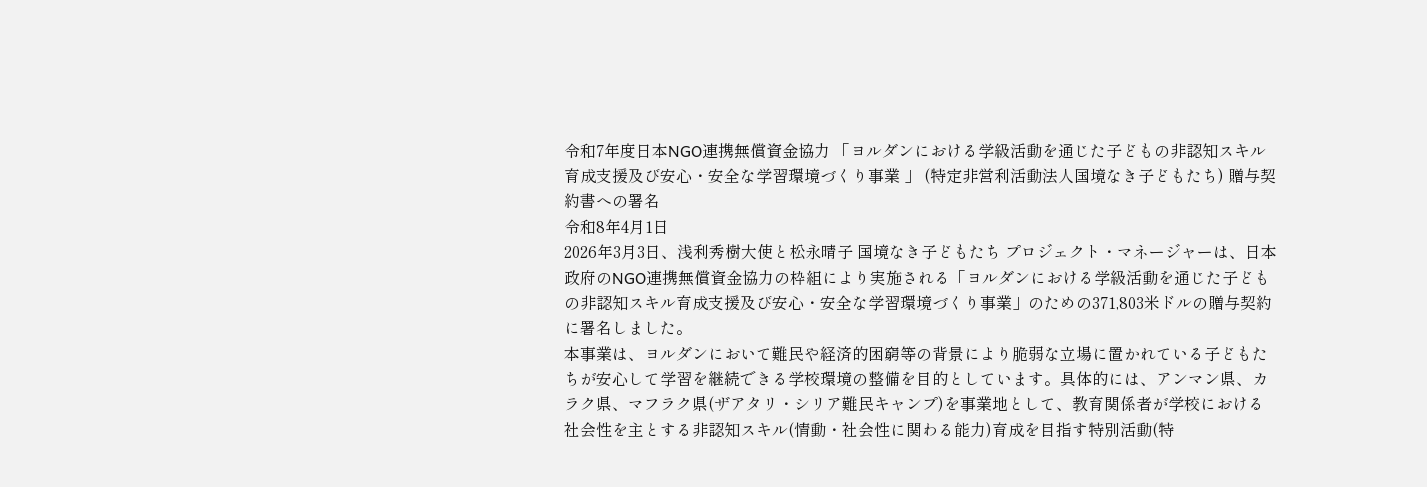令和7年度日本NGO連携無償資金協力 「ヨルダンにおける学級活動を通じた子どもの非認知スキル育成支援及び安心・安全な学習環境づくり事業 」 (特定非営利活動法人国境なき子どもたち) 贈与契約書への署名
令和8年4月1日
2026年3月3日、浅利秀樹大使と松永晴子 国境なき子どもたち プロジェクト・マネージャーは、日本政府のNGO連携無償資金協力の枠組により実施される「ヨルダンにおける学級活動を通じた子どもの非認知スキル育成支援及び安心・安全な学習環境づくり事業」のための371,803米ドルの贈与契約に署名しました。
本事業は、ヨルダンにおいて難民や経済的困窮等の背景により脆弱な立場に置かれている子どもたちが安心して学習を継続できる学校環境の整備を目的としています。具体的には、アンマン県、カラク県、マフラク県(ザアタリ・シリア難民キャンプ)を事業地として、教育関係者が学校における社会性を主とする非認知スキル(情動・社会性に関わる能力)育成を目指す特別活動(特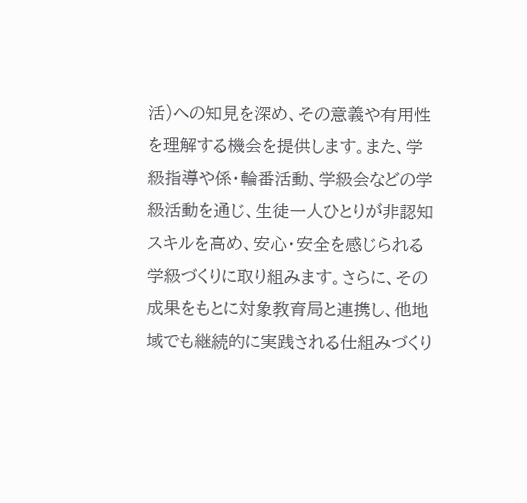活)への知見を深め、その意義や有用性を理解する機会を提供します。また、学級指導や係・輪番活動、学級会などの学級活動を通じ、生徒一人ひとりが非認知スキルを高め、安心・安全を感じられる学級づくりに取り組みます。さらに、その成果をもとに対象教育局と連携し、他地域でも継続的に実践される仕組みづくり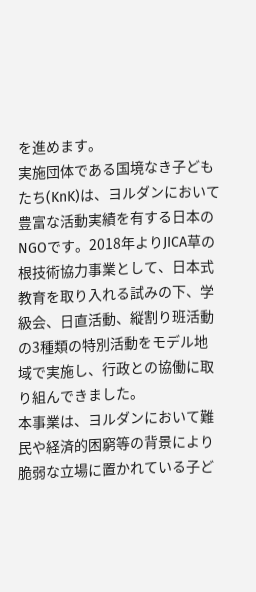を進めます。
実施団体である国境なき子どもたち(KnK)は、ヨルダンにおいて豊富な活動実績を有する日本のNGOです。2018年よりJICA草の根技術協力事業として、日本式教育を取り入れる試みの下、学級会、日直活動、縦割り班活動の3種類の特別活動をモデル地域で実施し、行政との協働に取り組んできました。
本事業は、ヨルダンにおいて難民や経済的困窮等の背景により脆弱な立場に置かれている子ど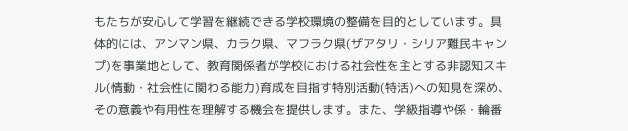もたちが安心して学習を継続できる学校環境の整備を目的としています。具体的には、アンマン県、カラク県、マフラク県(ザアタリ・シリア難民キャンプ)を事業地として、教育関係者が学校における社会性を主とする非認知スキル(情動・社会性に関わる能力)育成を目指す特別活動(特活)への知見を深め、その意義や有用性を理解する機会を提供します。また、学級指導や係・輪番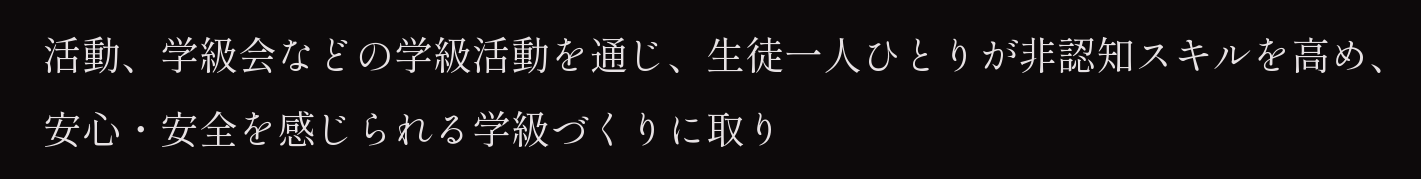活動、学級会などの学級活動を通じ、生徒一人ひとりが非認知スキルを高め、安心・安全を感じられる学級づくりに取り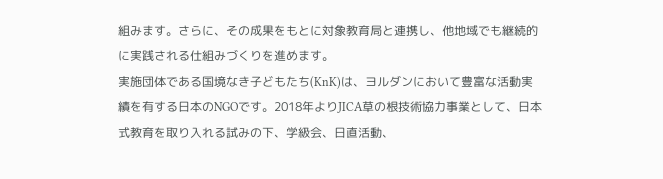組みます。さらに、その成果をもとに対象教育局と連携し、他地域でも継続的に実践される仕組みづくりを進めます。
実施団体である国境なき子どもたち(KnK)は、ヨルダンにおいて豊富な活動実績を有する日本のNGOです。2018年よりJICA草の根技術協力事業として、日本式教育を取り入れる試みの下、学級会、日直活動、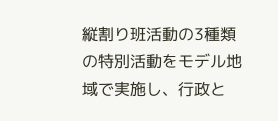縦割り班活動の3種類の特別活動をモデル地域で実施し、行政と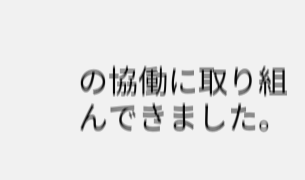の協働に取り組んできました。